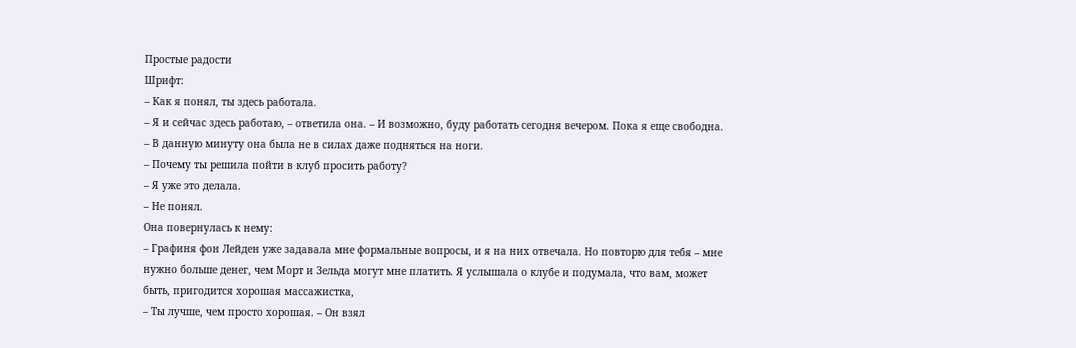Простые радости
Шрифт:
– Как я понял, ты здесь работала.
– Я и сейчас здесь работаю, – ответила она. – И возможно, буду работать сегодня вечером. Пока я еще свободна. – В данную минуту она была не в силах даже подняться на ноги.
– Почему ты решила пойти в клуб просить работу?
– Я уже это делала.
– Не понял.
Она повернулась к нему:
– Графиня фон Лейден уже задавала мне формальные вопросы, и я на них отвечала. Но повторю для тебя – мне нужно больше денег, чем Морт и Зельда могут мне платить. Я услышала о клубе и подумала, что вам, может быть, пригодится хорошая массажистка,
– Ты лучше, чем просто хорошая. – Он взял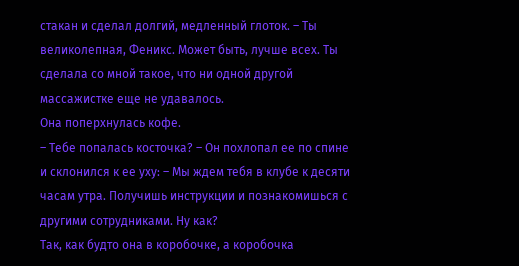стакан и сделал долгий, медленный глоток. – Ты великолепная, Феникс. Может быть, лучше всех. Ты сделала со мной такое, что ни одной другой массажистке еще не удавалось.
Она поперхнулась кофе.
– Тебе попалась косточка? – Он похлопал ее по спине и склонился к ее уху: – Мы ждем тебя в клубе к десяти часам утра. Получишь инструкции и познакомишься с другими сотрудниками. Ну как?
Так, как будто она в коробочке, а коробочка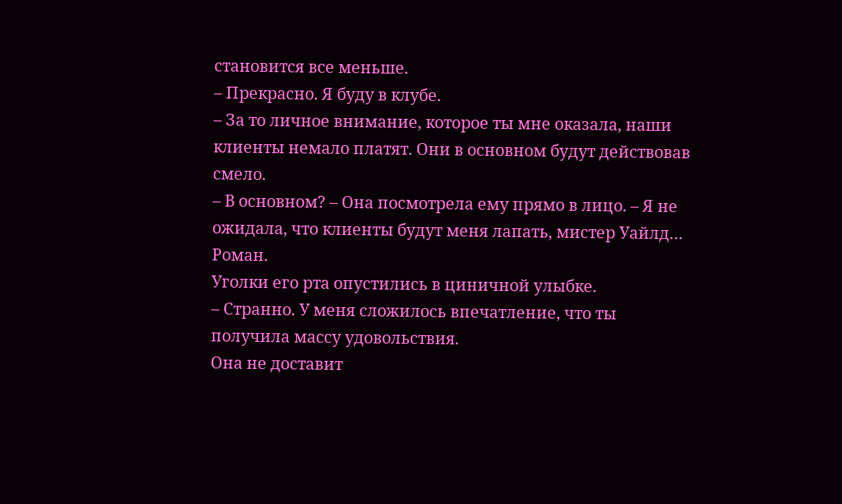становится все меньше.
– Прекрасно. Я буду в клубе.
– За то личное внимание, которое ты мне оказала, наши клиенты немало платят. Они в основном будут действовав смело.
– В основном? – Она посмотрела ему прямо в лицо. – Я не ожидала, что клиенты будут меня лапать, мистер Уайлд… Роман.
Уголки его рта опустились в циничной улыбке.
– Странно. У меня сложилось впечатление, что ты получила массу удовольствия.
Она не доставит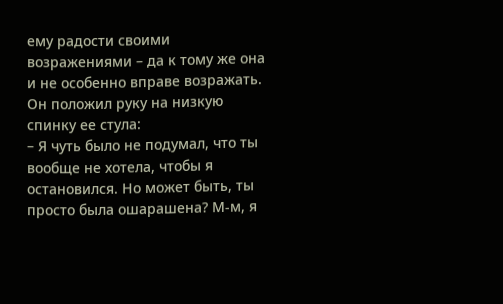ему радости своими возражениями – да к тому же она и не особенно вправе возражать.
Он положил руку на низкую спинку ее стула:
– Я чуть было не подумал, что ты вообще не хотела, чтобы я остановился. Но может быть, ты просто была ошарашена? М-м, я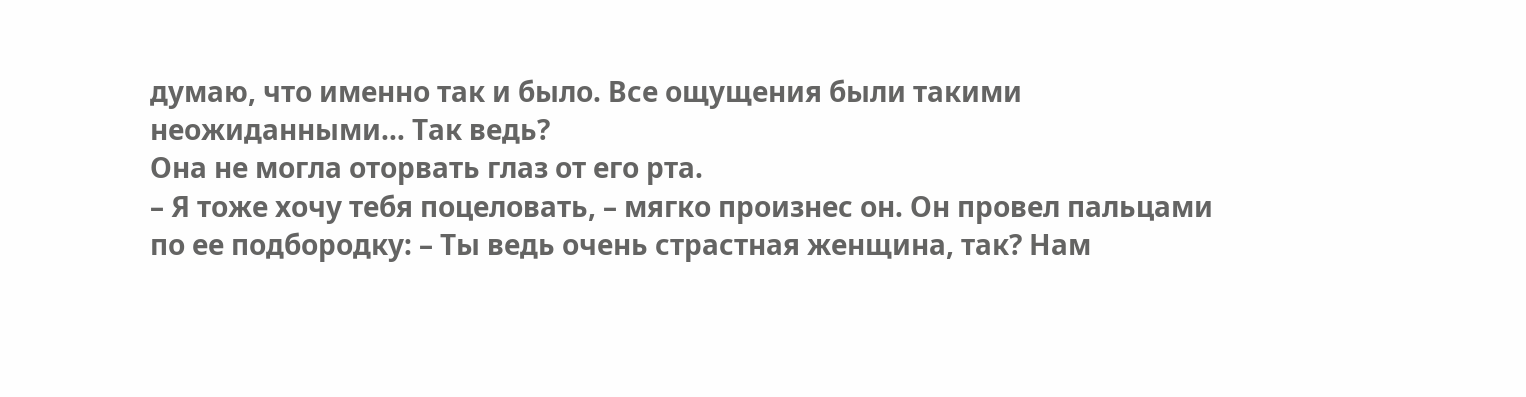думаю, что именно так и было. Все ощущения были такими неожиданными… Так ведь?
Она не могла оторвать глаз от его рта.
– Я тоже хочу тебя поцеловать, – мягко произнес он. Он провел пальцами по ее подбородку: – Ты ведь очень страстная женщина, так? Нам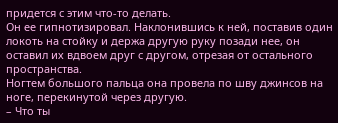придется с этим что-то делать.
Он ее гипнотизировал. Наклонившись к ней, поставив один локоть на стойку и держа другую руку позади нее, он оставил их вдвоем друг с другом, отрезая от остального пространства.
Ногтем большого пальца она провела по шву джинсов на ноге, перекинутой через другую.
– Что ты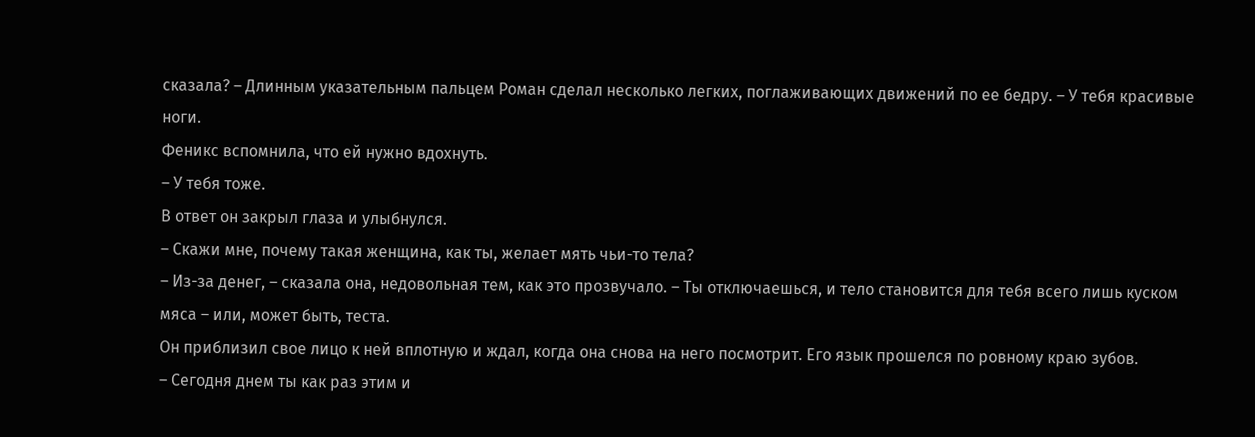сказала? – Длинным указательным пальцем Роман сделал несколько легких, поглаживающих движений по ее бедру. – У тебя красивые ноги.
Феникс вспомнила, что ей нужно вдохнуть.
– У тебя тоже.
В ответ он закрыл глаза и улыбнулся.
– Скажи мне, почему такая женщина, как ты, желает мять чьи-то тела?
– Из-за денег, – сказала она, недовольная тем, как это прозвучало. – Ты отключаешься, и тело становится для тебя всего лишь куском мяса – или, может быть, теста.
Он приблизил свое лицо к ней вплотную и ждал, когда она снова на него посмотрит. Его язык прошелся по ровному краю зубов.
– Сегодня днем ты как раз этим и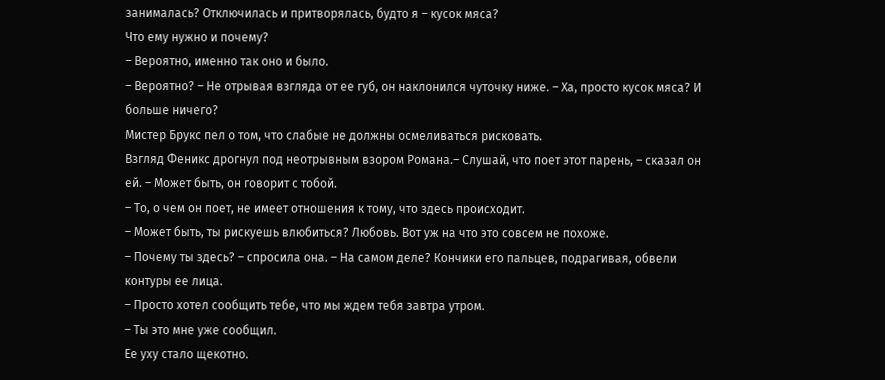занималась? Отключилась и притворялась, будто я – кусок мяса?
Что ему нужно и почему?
– Вероятно, именно так оно и было.
– Вероятно? – Не отрывая взгляда от ее губ, он наклонился чуточку ниже. – Ха, просто кусок мяса? И больше ничего?
Мистер Брукс пел о том, что слабые не должны осмеливаться рисковать.
Взгляд Феникс дрогнул под неотрывным взором Романа.– Слушай, что поет этот парень, – сказал он ей. – Может быть, он говорит с тобой.
– То, о чем он поет, не имеет отношения к тому, что здесь происходит.
– Может быть, ты рискуешь влюбиться? Любовь. Вот уж на что это совсем не похоже.
– Почему ты здесь? – спросила она. – На самом деле? Кончики его пальцев, подрагивая, обвели контуры ее лица.
– Просто хотел сообщить тебе, что мы ждем тебя завтра утром.
– Ты это мне уже сообщил.
Ее уху стало щекотно.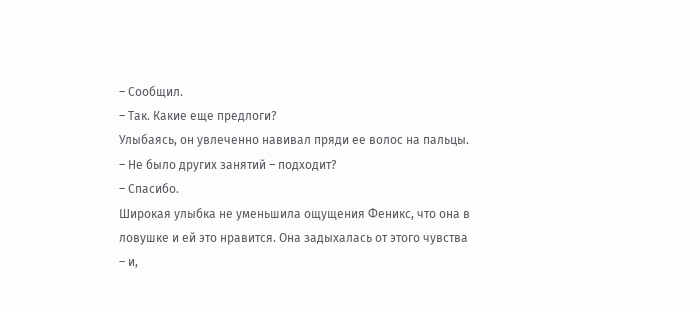– Сообщил.
– Так. Какие еще предлоги?
Улыбаясь, он увлеченно навивал пряди ее волос на пальцы.
– Не было других занятий – подходит?
– Спасибо.
Широкая улыбка не уменьшила ощущения Феникс, что она в ловушке и ей это нравится. Она задыхалась от этого чувства – и,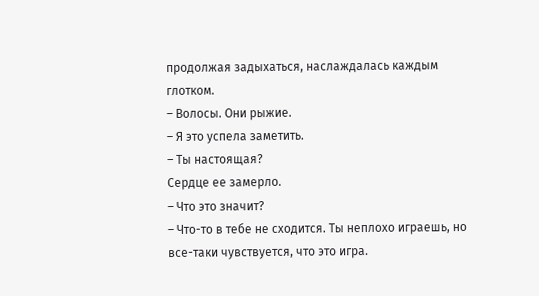продолжая задыхаться, наслаждалась каждым глотком.
– Волосы. Они рыжие.
– Я это успела заметить.
– Ты настоящая?
Сердце ее замерло.
– Что это значит?
– Что-то в тебе не сходится. Ты неплохо играешь, но все-таки чувствуется, что это игра.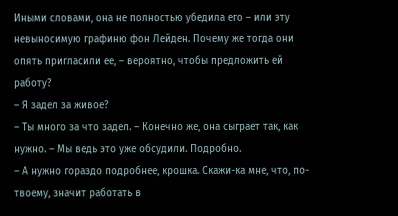Иными словами, она не полностью убедила его – или эту невыносимую графиню фон Лейден. Почему же тогда они опять пригласили ее, – вероятно, чтобы предложить ей работу?
– Я задел за живое?
– Ты много за что задел. – Конечно же, она сыграет так, как нужно. – Мы ведь это уже обсудили. Подробно.
– А нужно гораздо подробнее, крошка. Скажи-ка мне, что, по-твоему, значит работать в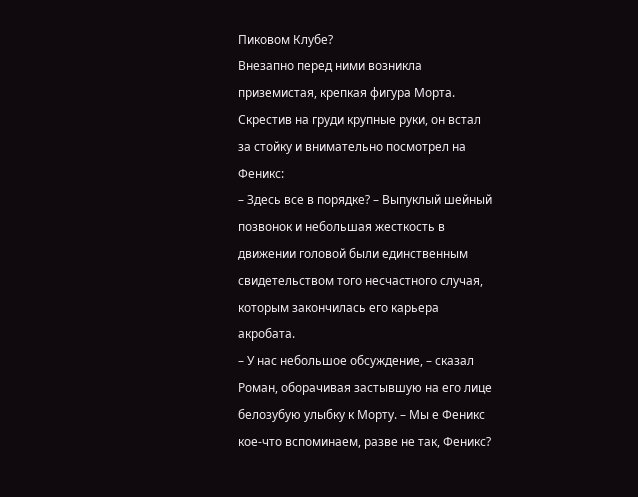Пиковом Клубе?
Внезапно перед ними возникла приземистая, крепкая фигура Морта. Скрестив на груди крупные руки, он встал за стойку и внимательно посмотрел на Феникс:
– Здесь все в порядке? – Выпуклый шейный позвонок и небольшая жесткость в движении головой были единственным свидетельством того несчастного случая, которым закончилась его карьера акробата.
– У нас небольшое обсуждение, – сказал Роман, оборачивая застывшую на его лице белозубую улыбку к Морту. – Мы е Феникс кое-что вспоминаем, разве не так, Феникс?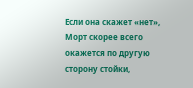Если она скажет «нет», Морт скорее всего окажется по другую сторону стойки,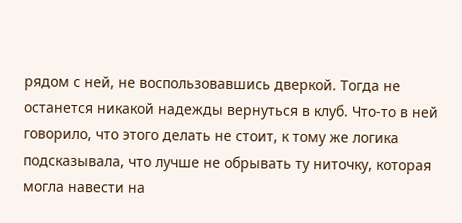рядом с ней, не воспользовавшись дверкой. Тогда не останется никакой надежды вернуться в клуб. Что-то в ней говорило, что этого делать не стоит, к тому же логика подсказывала, что лучше не обрывать ту ниточку, которая могла навести на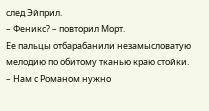след Эйприл.
– Феникс? – повторил Морт.
Ее пальцы отбарабанили незамысловатую мелодию по обитому тканью краю стойки.
– Нам с Романом нужно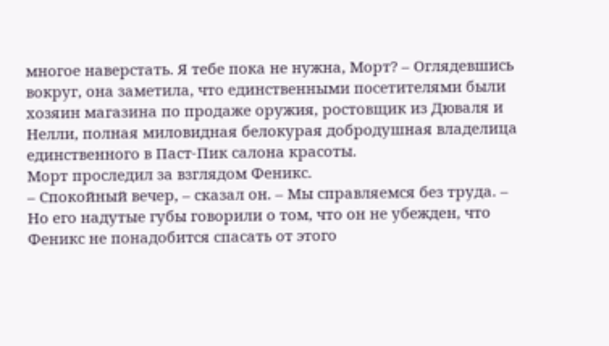многое наверстать. Я тебе пока не нужна, Морт? – Оглядевшись вокруг, она заметила, что единственными посетителями были хозяин магазина по продаже оружия, ростовщик из Дюваля и Нелли, полная миловидная белокурая добродушная владелица единственного в Паст-Пик салона красоты.
Морт проследил за взглядом Феникс.
– Спокойный вечер, – сказал он. – Мы справляемся без труда. – Но его надутые губы говорили о том, что он не убежден, что Феникс не понадобится спасать от этого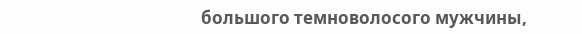большого темноволосого мужчины,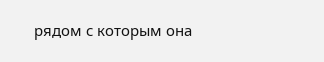рядом с которым она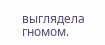выглядела гномом.